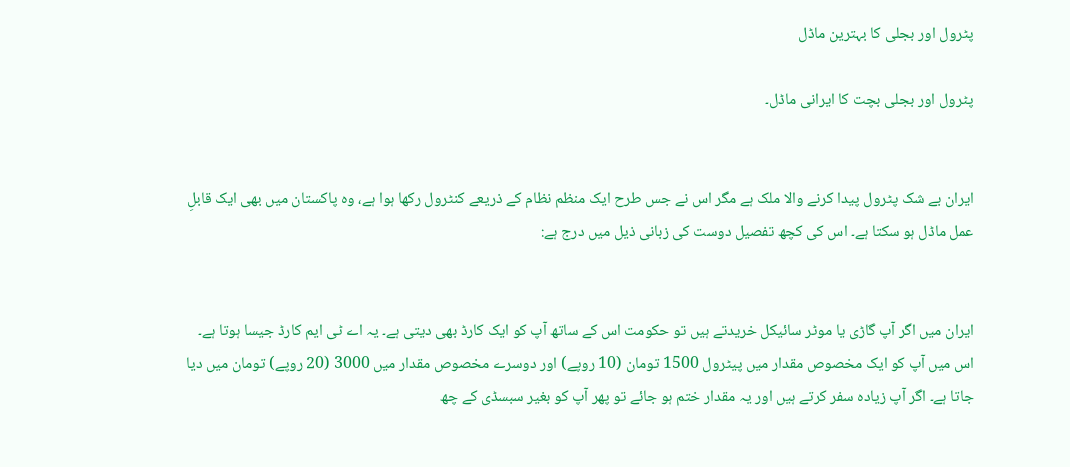پٹرول اور بجلی کا بہترین ماڈل

پٹرول اور بجلی بچت کا ایرانی ماڈل۔


ایران بے شک پٹرول پیدا کرنے والا ملک ہے مگر اس نے جس طرح ایک منظم نظام کے ذریعے کنٹرول رکھا ہوا ہے، وہ پاکستان میں بھی ایک قابلِ عمل ماڈل ہو سکتا ہے۔ اس کی کچھ تفصیل دوست کی زبانی ذیل میں درج ہے:


ایران میں اگر آپ گاڑی یا موٹر سائیکل خریدتے ہیں تو حکومت اس کے ساتھ آپ کو ایک کارڈ بھی دیتی ہے۔ یہ اے ٹی ایم کارڈ جیسا ہوتا ہے۔ اس میں آپ کو ایک مخصوص مقدار میں پیٹرول 1500 تومان (10 روپے) اور دوسرے مخصوص مقدار میں 3000 (20 روپے) تومان میں دیا جاتا ہے۔ اگر آپ زیادہ سفر کرتے ہیں اور یہ مقدار ختم ہو جائے تو پھر آپ کو بغیر سبسڈی کے چھ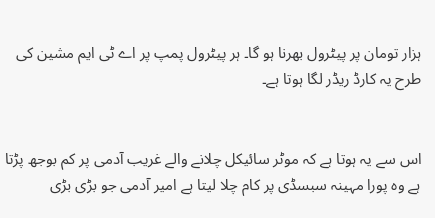ہزار تومان پر پیٹرول بھرنا ہو گا۔ ہر پیٹرول پمپ پر اے ٹی ایم مشین کی طرح یہ کارڈ ریڈر لگا ہوتا ہے۔


اس سے یہ ہوتا ہے کہ موٹر سائیکل چلانے والے غریب آدمی پر کم بوجھ پڑتا ہے وہ پورا مہینہ سبسڈی پر کام چلا لیتا ہے امیر آدمی جو بڑی بڑی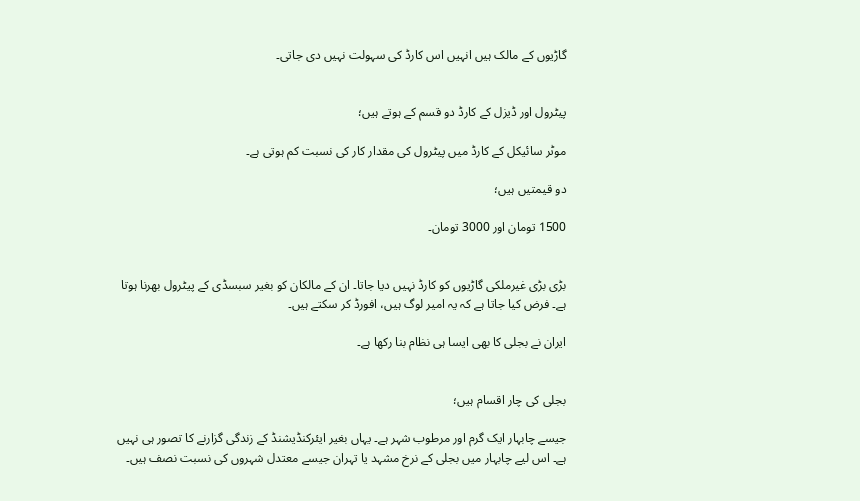گاڑیوں کے مالک ہیں انہیں اس کارڈ کی سہولت نہیں دی جاتی۔


پیٹرول اور ڈیزل کے کارڈ دو قسم کے ہوتے ہیں؛

موٹر سائیکل کے کارڈ میں پیٹرول کی مقدار کار کی نسبت کم ہوتی ہے۔

دو قیمتیں ہیں؛

1500 تومان اور 3000 تومان۔


بڑی بڑی غیرملکی گاڑیوں کو کارڈ نہیں دیا جاتا۔ ان کے مالکان کو بغیر سبسڈی کے پیٹرول بھرنا ہوتا ہے۔ فرض کیا جاتا ہے کہ یہ امیر لوگ ہیں، افورڈ کر سکتے ہیں۔

ایران نے بجلی کا بھی ایسا ہی نظام بنا رکھا ہے۔


بجلی کی چار اقسام ہیں؛

جیسے چابہار ایک گرم اور مرطوب شہر ہے۔ یہاں بغیر ایئرکنڈیشنڈ کے زندگی گزارنے کا تصور ہی نہیں ہے۔ اس لیے چابہار میں بجلی کے نرخ مشہد یا تہران جیسے معتدل شہروں کی نسبت نصف ہیں۔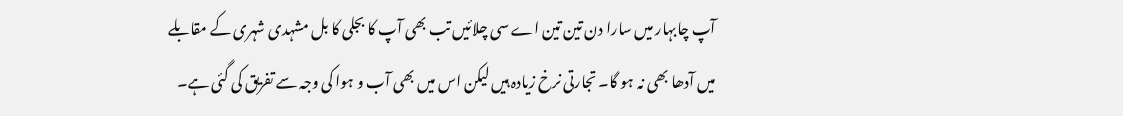آپ چابہار میں سارا دن تین تین اے سی چلائیں تب بھی آپ کا بجلی کا بل مشہدی شہری کے مقابلے میں آدھا بھی نہ ہو گا۔ تجارتی نرخ زیادہ ہیں لیکن اس میں بھی آب و ہوا کی وجہ سے تفریق کی گئی ہے۔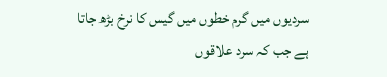سردیوں میں گرم خطوں میں گیس کا نرخ بڑھ جاتا ہے جب کہ سرد علاقوں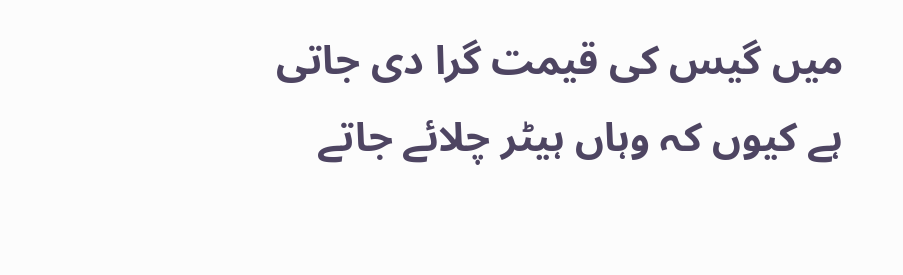میں گیس کی قیمت گرا دی جاتی ہے کیوں کہ وہاں ہیٹر چلائے جاتے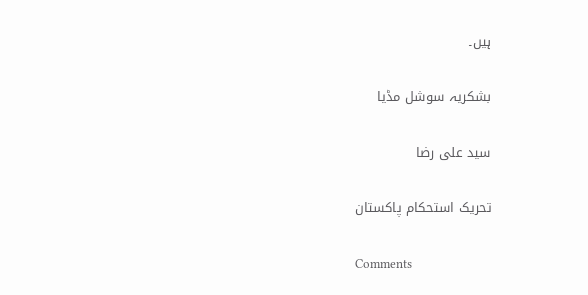ہیں۔

بشکریہ سوشل مڈیا

سید علی رضا

تحریک استحکام پاکستان

Comments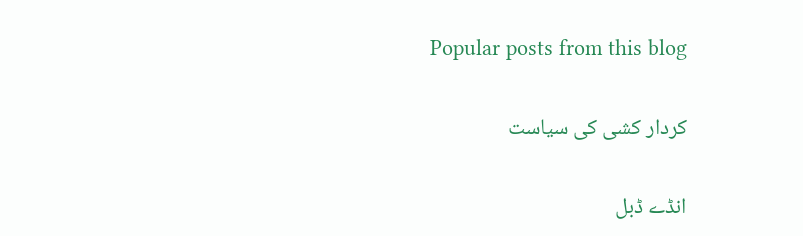Popular posts from this blog

کردار کشی کی سیاست

انڈے ڈبل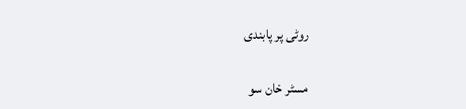روٹی پر پابندی

مسٹر خان سو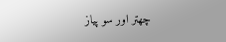چھتر اور سو پیاز